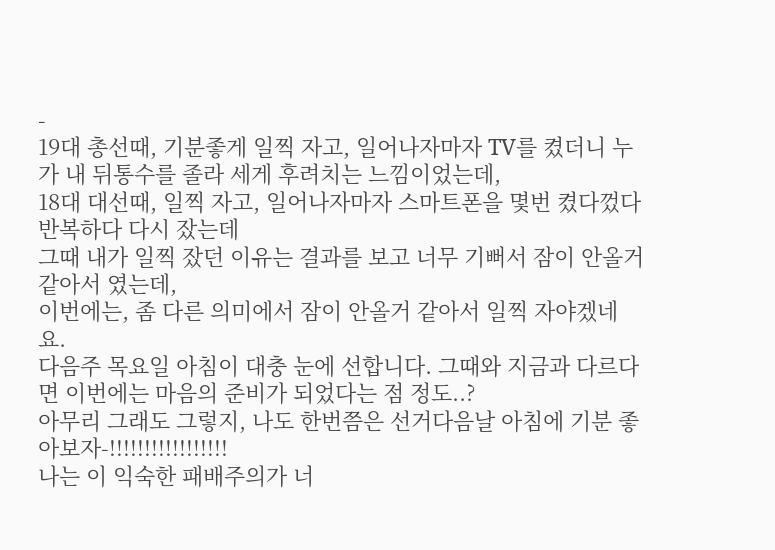-
19대 총선때, 기분좋게 일찍 자고, 일어나자마자 TV를 켰더니 누가 내 뒤통수를 졸라 세게 후려치는 느낌이었는데,
18대 대선때, 일찍 자고, 일어나자마자 스마트폰을 몇번 켰다껐다 반복하다 다시 잤는데
그때 내가 일찍 잤던 이유는 결과를 보고 너무 기뻐서 잠이 안올거 같아서 였는데,
이번에는, 좀 다른 의미에서 잠이 안올거 같아서 일찍 자야겠네요.
다음주 목요일 아침이 대충 눈에 선합니다. 그때와 지금과 다르다면 이번에는 마음의 준비가 되었다는 점 정도..?
아무리 그래도 그렇지, 나도 한번쯤은 선거다음날 아침에 기분 좋아보자-!!!!!!!!!!!!!!!!!
나는 이 익숙한 패배주의가 너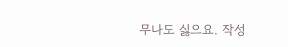무나도 싫으요. 작성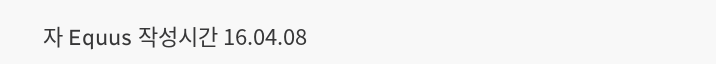자 Equus 작성시간 16.04.08